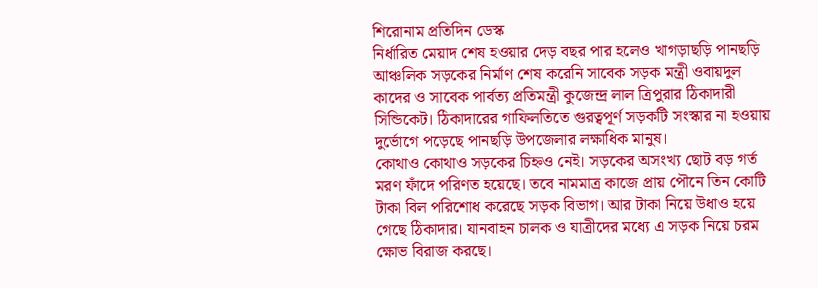শিরোনাম প্রতিদিন ডেস্ক
নির্ধারিত মেয়াদ শেষ হওয়ার দেড় বছর পার হলেও খাগড়াছড়ি পানছড়ি আঞ্চলিক সড়কের নির্মাণ শেষ করেনি সাবেক সড়ক মন্ত্রী ওবায়দুল কাদের ও সাবেক পার্বত্য প্রতিমন্ত্রী কুজেন্দ্র লাল ত্রিপুরার ঠিকাদারী সিন্ডিকেট। ঠিকাদারের গাফিলতিতে গুরত্বপূর্ণ সড়কটি সংস্কার না হওয়ায় দুর্ভোগে পড়েছে পানছড়ি উপজেলার লক্ষাধিক মানুষ।
কোথাও কোথাও সড়কের চিহ্নও নেই। সড়কের অসংখ্য ছোট বড় গর্ত মরণ ফাঁদে পরিণত হয়েছে। তবে নামমাত্র কাজে প্রায় পৌনে তিন কোটি টাকা বিল পরিশোধ করেছে সড়ক বিভাগ। আর টাকা নিয়ে উধাও হয়ে গেছে ঠিকাদার। যানবাহন চালক ও যাত্রীদের মধ্যে এ সড়ক নিয়ে চরম ক্ষোভ বিরাজ করছে।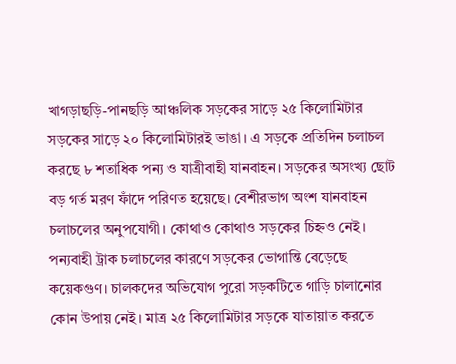খাগড়াছড়ি-পানছড়ি আঞ্চলিক সড়কের সাড়ে ২৫ কিলোমিটার সড়কের সাড়ে ২০ কিলোমিটারই ভাঙা। এ সড়কে প্রতিদিন চলাচল করছে ৮ শতাধিক পন্য ও যাত্রীবাহী যানবাহন। সড়কের অসংখ্য ছোট বড় গর্ত মরণ ফাঁদে পরিণত হয়েছে। বেশীরভাগ অংশ যানবাহন চলাচলের অনুপযোগী। কোথাও কোথাও সড়কের চিহ্নও নেই। পন্যবাহী ট্রাক চলাচলের কারণে সড়কের ভোগান্তি বেড়েছে কয়েকগুণ। চালকদের অভিযোগ পুরো সড়কটিতে গাড়ি চালানোর কোন উপায় নেই। মাত্র ২৫ কিলোমিটার সড়কে যাতায়াত করতে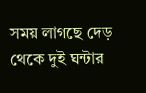সময় লাগছে দেড় থেকে দুই ঘন্টার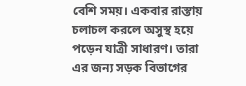বেশি সময়। একবার রাস্তায় চলাচল করলে অসুস্থ হয়ে পড়েন যাত্রী সাধারণ। তারা এর জন্য সড়ক বিভাগের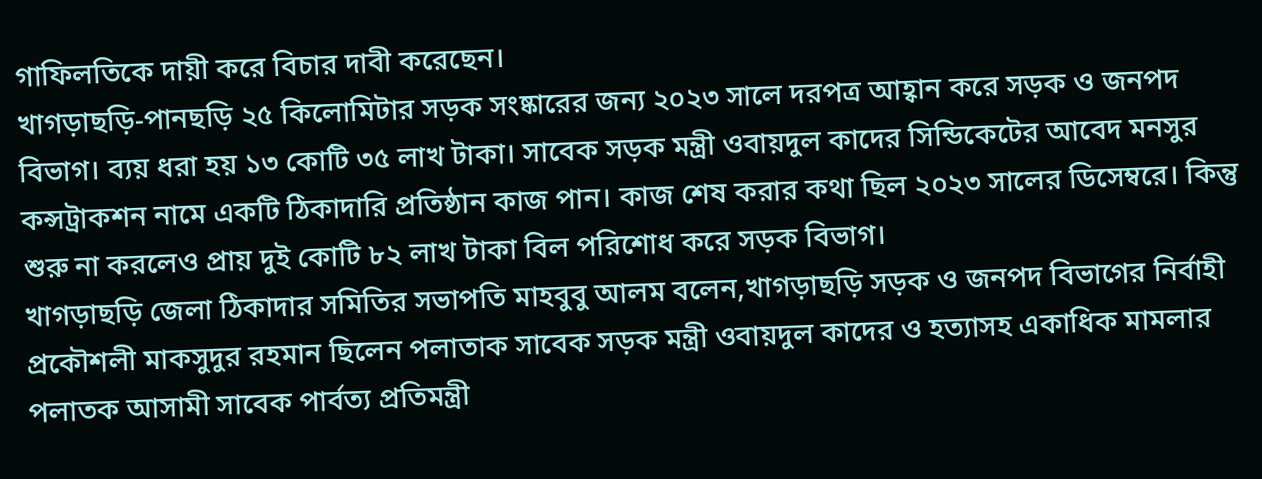গাফিলতিকে দায়ী করে বিচার দাবী করেছেন।
খাগড়াছড়ি-পানছড়ি ২৫ কিলোমিটার সড়ক সংষ্কারের জন্য ২০২৩ সালে দরপত্র আহ্বান করে সড়ক ও জনপদ বিভাগ। ব্যয় ধরা হয় ১৩ কোটি ৩৫ লাখ টাকা। সাবেক সড়ক মন্ত্রী ওবায়দুল কাদের সিন্ডিকেটের আবেদ মনসুর কন্সট্রাকশন নামে একটি ঠিকাদারি প্রতিষ্ঠান কাজ পান। কাজ শেষ করার কথা ছিল ২০২৩ সালের ডিসেম্বরে। কিন্তু শুরু না করলেও প্রায় দুই কোটি ৮২ লাখ টাকা বিল পরিশোধ করে সড়ক বিভাগ।
খাগড়াছড়ি জেলা ঠিকাদার সমিতির সভাপতি মাহবুবু আলম বলেন,খাগড়াছড়ি সড়ক ও জনপদ বিভাগের নির্বাহী প্রকৌশলী মাকসুদুর রহমান ছিলেন পলাতাক সাবেক সড়ক মন্ত্রী ওবায়দুল কাদের ও হত্যাসহ একাধিক মামলার পলাতক আসামী সাবেক পার্বত্য প্রতিমন্ত্রী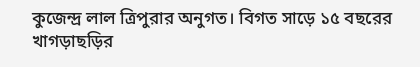কুজেন্দ্র লাল ত্রিপুরার অনুগত। বিগত সাড়ে ১৫ বছরের খাগড়াছড়ির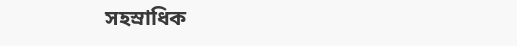সহস্রাধিক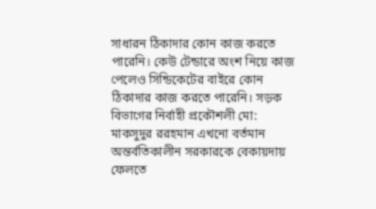সাধারন ঠিকাদার কোন কাজ করতে পারেনি। কেউ টেন্ডারে অংশ নিয়ে কাজ পেলেও সিন্ডিকেটের বাইরে কোন ঠিকাদার কাজ করতে পারেনি। সড়ক বিভাগের নির্বাহী প্রকৌশলী মো: মাকসুদুর ররহমান এখনো বর্তমান অন্তর্বতিকালীন সরকারকে বেকায়দায় ফেলতে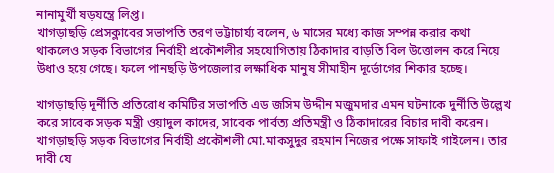নানামুর্খী ষড়যন্ত্রে লিপ্ত।
খাগড়াছড়ি প্রেসক্লাবের সভাপতি তরণ ভট্টাচার্য্য বলেন, ৬ মাসের মধ্যে কাজ সম্পন্ন করার কথা থাকলেও সড়ক বিভাগের নির্বাহী প্রকৌশলীর সহযোগিতায় ঠিকাদার বাড়তি বিল উত্তোলন করে নিয়ে উধাও হয়ে গেছে। ফলে পানছড়ি উপজেলার লক্ষাধিক মানুষ সীমাহীন দূর্ভোগের শিকার হচ্ছে।

খাগড়াছড়ি দূর্নীতি প্রতিরোধ কমিটির সভাপতি এড জসিম উদ্দীন মজুমদার এমন ঘটনাকে দুর্নীতি উল্লেখ করে সাবেক সড়ক মন্ত্রী ওয়াদুল কাদের, সাবেক পার্বত্য প্রতিমন্ত্রী ও ঠিকাদারের বিচার দাবী করেন।
খাগড়াছড়ি সড়ক বিভাগের নির্বাহী প্রকৌশলী মো.মাকসুদুর রহমান নিজের পক্ষে সাফাই গাইলেন। তার দাবী যে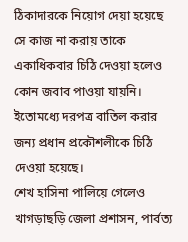ঠিকাদারকে নিয়োগ দেয়া হয়েছে সে কাজ না করায় তাকে একাধিকবার চিঠি দেওয়া হলেও কোন জবাব পাওয়া যায়নি। ইতোমধ্যে দরপত্র বাতিল করার জন্য প্রধান প্রকৌশলীকে চিঠি দেওয়া হয়েছে।
শেখ হাসিনা পালিয়ে গেলেও খাগড়াছড়ি জেলা প্রশাসন, পার্বত্য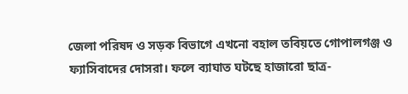জেলা পরিষদ ও সড়ক বিভাগে এখনো বহাল তবিয়তে গোপালগঞ্জ ও ফ্যাসিবাদের দোসরা। ফলে ব্যাঘাত ঘটছে হাজারো ছাত্র-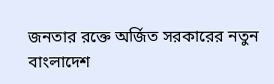জনতার রক্তে অর্জিত সরকারের নতুন বাংলাদেশ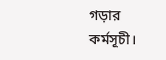গড়ার কর্মসূচী।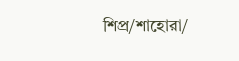শিপ্র/শাহোরা/